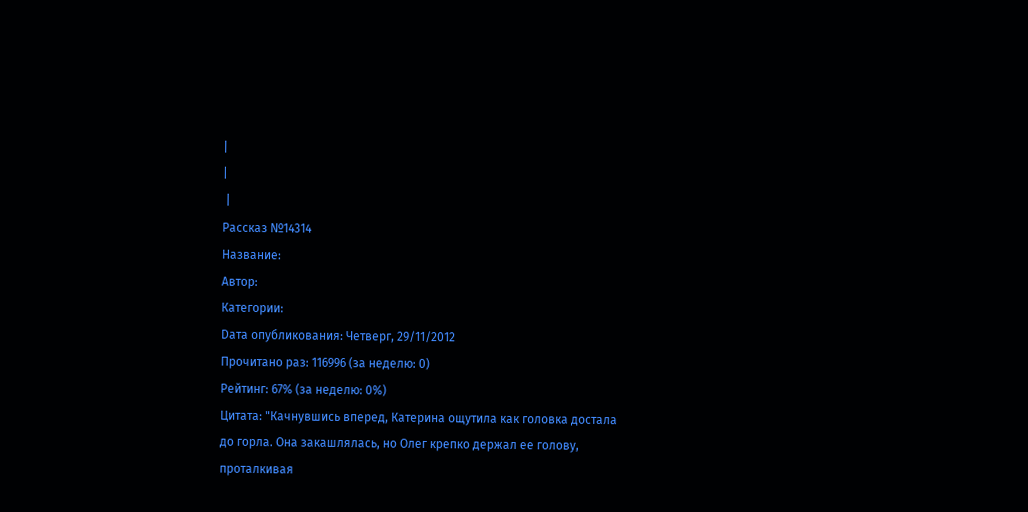|
|
 |
Рассказ №14314
Название:
Автор:
Категории:
Dата опубликования: Четверг, 29/11/2012
Прочитано раз: 116996 (за неделю: 0)
Рейтинг: 67% (за неделю: 0%)
Цитата: "Качнувшись вперед, Катерина ощутила как головка достала до горла. Она закашлялась, но Олег крепко держал ее голову, проталкивая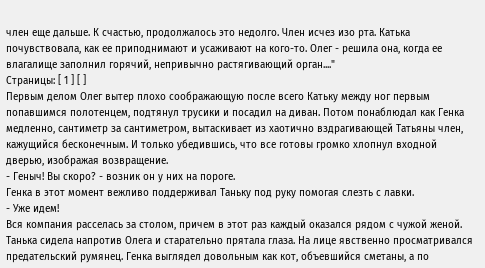член еще дальше. К счастью, продолжалось это недолго. Член исчез изо рта. Катька почувствовала, как ее приподнимают и усаживают на кого-то. Олег - решила она, когда ее влагалище заполнил горячий, непривычно растягивающий орган...."
Страницы: [ 1 ] [ ]
Первым делом Олег вытер плохо соображающую после всего Катьку между ног первым попавшимся полотенцем, подтянул трусики и посадил на диван. Потом понаблюдал как Генка медленно, сантиметр за сантиметром, вытаскивает из хаотично вздрагивающей Татьяны член, кажущийся бесконечным. И только убедившись, что все готовы громко хлопнул входной дверью, изображая возвращение.
- Геныч! Вы скоро? - возник он у них на пороге.
Генка в этот момент вежливо поддерживал Таньку под руку помогая слезть с лавки.
- Уже идем!
Вся компания расселась за столом, причем в этот раз каждый оказался рядом с чужой женой. Танька сидела напротив Олега и старательно прятала глаза. На лице явственно просматривался предательский румянец. Генка выглядел довольным как кот, объевшийся сметаны, а по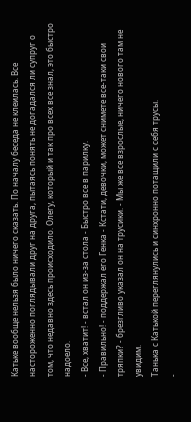Катьке вообще нельзя было ничего сказать. По началу беседа не клеилась. Все настороженно поглядывали друг на друга, пытаясь понять не догадался ли супруг о том, что недавно здесь происходило. Олегу, который и так про всех все знал, это быстро надоело.
- Все, хватит! - встал он из-за стола - Быстро все в парилку.
- Правильно! - поддержал его Генка - Кстати, девочки, может снимете все-таки свои тряпки? - брезгливо указал он на трусики. - Мы же все взрослые, ничего нового там не увидим.
Танька с Катькой переглянулись и синхронно потащили с себя трусы.
-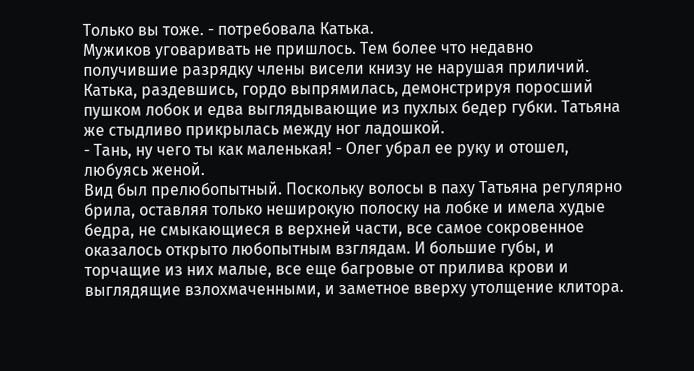Только вы тоже. - потребовала Катька.
Мужиков уговаривать не пришлось. Тем более что недавно получившие разрядку члены висели книзу не нарушая приличий. Катька, раздевшись, гордо выпрямилась, демонстрируя поросший пушком лобок и едва выглядывающие из пухлых бедер губки. Татьяна же стыдливо прикрылась между ног ладошкой.
- Тань, ну чего ты как маленькая! - Олег убрал ее руку и отошел, любуясь женой.
Вид был прелюбопытный. Поскольку волосы в паху Татьяна регулярно брила, оставляя только неширокую полоску на лобке и имела худые бедра, не смыкающиеся в верхней части, все самое сокровенное оказалось открыто любопытным взглядам. И большие губы, и торчащие из них малые, все еще багровые от прилива крови и выглядящие взлохмаченными, и заметное вверху утолщение клитора.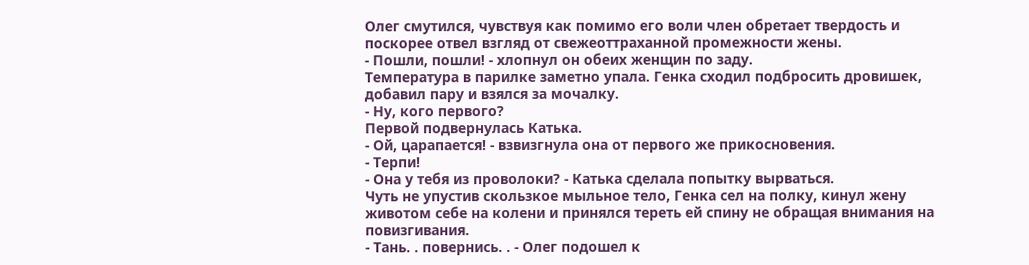Олег смутился, чувствуя как помимо его воли член обретает твердость и поскорее отвел взгляд от свежеоттраханной промежности жены.
- Пошли, пошли! - хлопнул он обеих женщин по заду.
Температура в парилке заметно упала. Генка сходил подбросить дровишек, добавил пару и взялся за мочалку.
- Ну, кого первого?
Первой подвернулась Катька.
- Ой, царапается! - взвизгнула она от первого же прикосновения.
- Терпи!
- Она у тебя из проволоки? - Катька сделала попытку вырваться.
Чуть не упустив скользкое мыльное тело, Генка сел на полку, кинул жену животом себе на колени и принялся тереть ей спину не обращая внимания на повизгивания.
- Тань. . повернись. . - Олег подошел к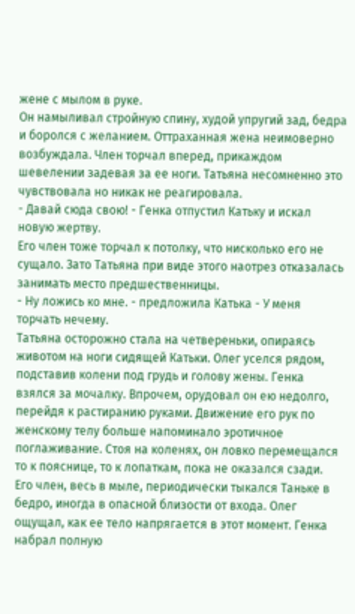жене с мылом в руке.
Он намыливал стройную спину, худой упругий зад, бедра и боролся с желанием. Оттраханная жена неимоверно возбуждала. Член торчал вперед, прикаждом шевелении задевая за ее ноги. Татьяна несомненно это чувствовала но никак не реагировала.
- Давай сюда свою! - Генка отпустил Катьку и искал новую жертву.
Его член тоже торчал к потолку, что нисколько его не сущало. Зато Татьяна при виде этого наотрез отказалась занимать место предшественницы.
- Ну ложись ко мне. - предложила Катька - У меня торчать нечему.
Татьяна осторожно стала на четвереньки, опираясь животом на ноги сидящей Катьки. Олег уселся рядом, подставив колени под грудь и голову жены. Генка взялся за мочалку. Впрочем, орудовал он ею недолго, перейдя к растиранию руками. Движение его рук по женскому телу больше напоминало эротичное поглаживание. Стоя на коленях, он ловко перемещался то к пояснице, то к лопаткам, пока не оказался сзади. Его член, весь в мыле, периодически тыкался Таньке в бедро, иногда в опасной близости от входа. Олег ощущал, как ее тело напрягается в этот момент. Генка набрал полную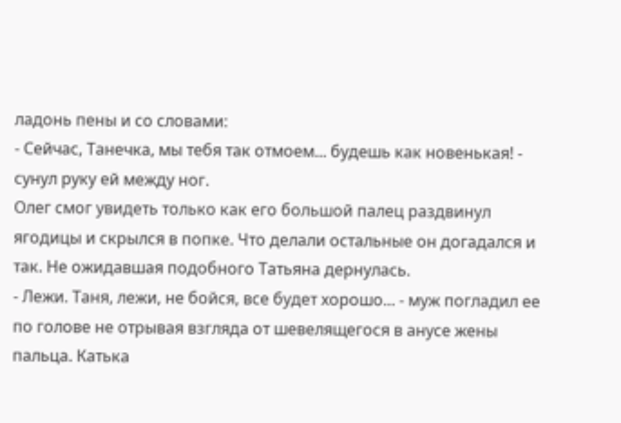ладонь пены и со словами:
- Сейчас, Танечка, мы тебя так отмоем... будешь как новенькая! - сунул руку ей между ног.
Олег смог увидеть только как его большой палец раздвинул ягодицы и скрылся в попке. Что делали остальные он догадался и так. Не ожидавшая подобного Татьяна дернулась.
- Лежи. Таня, лежи, не бойся, все будет хорошо... - муж погладил ее по голове не отрывая взгляда от шевелящегося в анусе жены пальца. Катька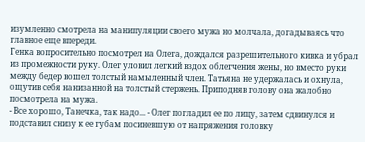изумленно смотрела на манипуляции своего мужа но молчала, догадываясь что главное еще впереди.
Генка вопросительно посмотрел на Олега, дождался разрешительного кивка и убрал из промежности руку. Олег уловил легкий вздох облегчения жены, но вместо руки между бедер вошел толстый намыленный член. Татьяна не удержалась и охнула, ощутив себя нанизанной на толстый стержень. Приподняв голову она жалобно посмотрела на мужа.
- Все хорошо, Танечка, так надо... - Олег погладил ее по лицу, затем сдвинулся и подставил снизу к ее губам посиневшую от напряжения головку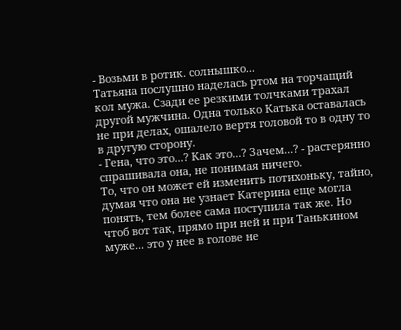- Возьми в ротик. солнышко...
Татьяна послушно наделась ртом на торчащий кол мужа. Сзади ее резкими толчками трахал другой мужчина. Одна только Катька оставалась не при делах, ошалело вертя головой то в одну то в другую сторону.
- Гена, что это...? Как это...? Зачем...? - растерянно спрашивала она, не понимая ничего.
То, что он может ей изменить потихоньку, тайно, думая что она не узнает Катерина еще могла понять, тем более сама поступила так же. Но чтоб вот так, прямо при ней и при Танькином муже... это у нее в голове не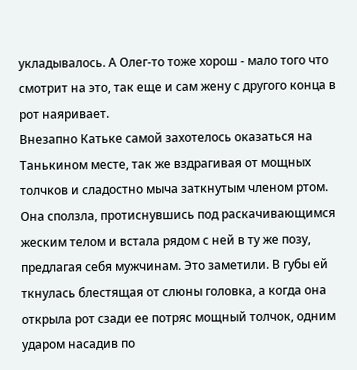укладывалось. А Олег-то тоже хорош - мало того что смотрит на это, так еще и сам жену с другого конца в рот наяривает.
Внезапно Катьке самой захотелось оказаться на Танькином месте, так же вздрагивая от мощных толчков и сладостно мыча заткнутым членом ртом. Она сползла, протиснувшись под раскачивающимся жеским телом и встала рядом с ней в ту же позу, предлагая себя мужчинам. Это заметили. В губы ей ткнулась блестящая от слюны головка, а когда она открыла рот сзади ее потряс мощный толчок, одним ударом насадив по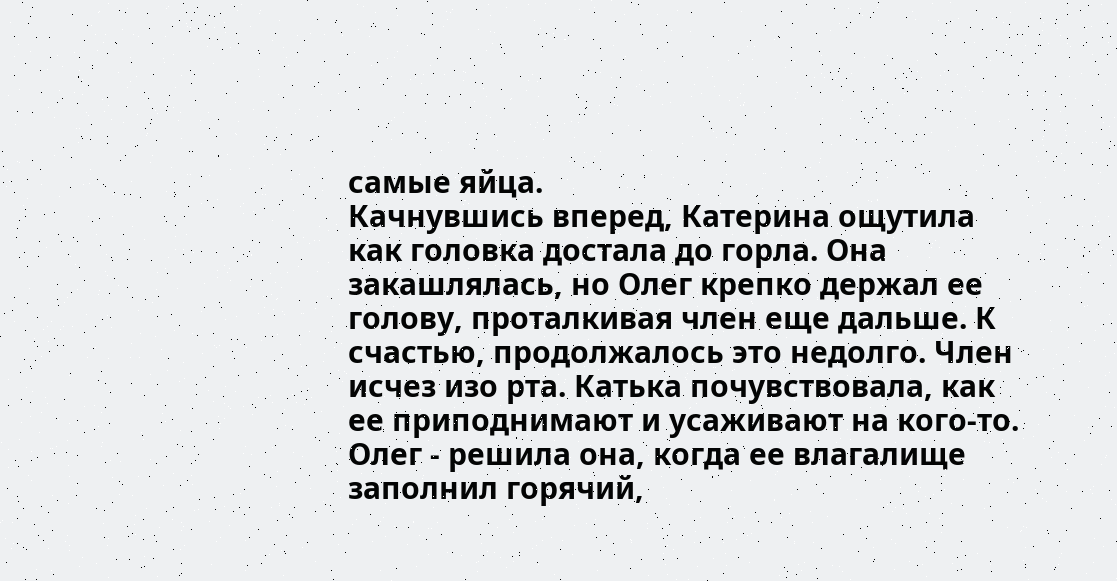самые яйца.
Качнувшись вперед, Катерина ощутила как головка достала до горла. Она закашлялась, но Олег крепко держал ее голову, проталкивая член еще дальше. К счастью, продолжалось это недолго. Член исчез изо рта. Катька почувствовала, как ее приподнимают и усаживают на кого-то. Олег - решила она, когда ее влагалище заполнил горячий,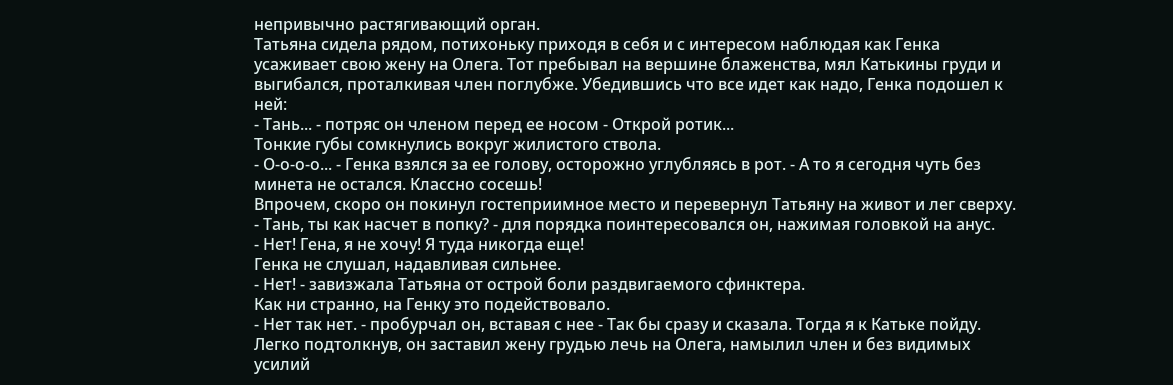непривычно растягивающий орган.
Татьяна сидела рядом, потихоньку приходя в себя и с интересом наблюдая как Генка усаживает свою жену на Олега. Тот пребывал на вершине блаженства, мял Катькины груди и выгибался, проталкивая член поглубже. Убедившись что все идет как надо, Генка подошел к ней:
- Тань... - потряс он членом перед ее носом - Открой ротик...
Тонкие губы сомкнулись вокруг жилистого ствола.
- О-о-о-о... - Генка взялся за ее голову, осторожно углубляясь в рот. - А то я сегодня чуть без минета не остался. Классно сосешь!
Впрочем, скоро он покинул гостеприимное место и перевернул Татьяну на живот и лег сверху.
- Тань, ты как насчет в попку? - для порядка поинтересовался он, нажимая головкой на анус.
- Нет! Гена, я не хочу! Я туда никогда еще!
Генка не слушал, надавливая сильнее.
- Нет! - завизжала Татьяна от острой боли раздвигаемого сфинктера.
Как ни странно, на Генку это подействовало.
- Нет так нет. - пробурчал он, вставая с нее - Так бы сразу и сказала. Тогда я к Катьке пойду.
Легко подтолкнув, он заставил жену грудью лечь на Олега, намылил член и без видимых усилий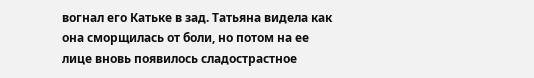вогнал его Катьке в зад. Татьяна видела как она сморщилась от боли, но потом на ее лице вновь появилось сладострастное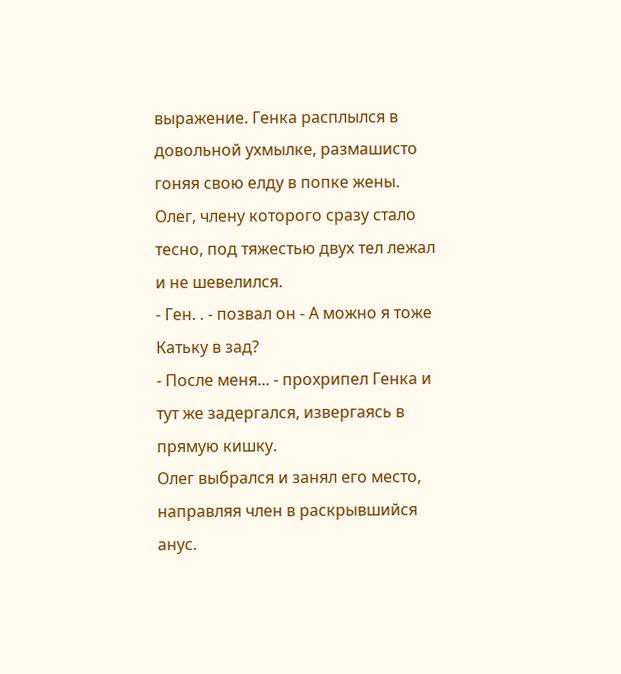выражение. Генка расплылся в довольной ухмылке, размашисто гоняя свою елду в попке жены. Олег, члену которого сразу стало тесно, под тяжестью двух тел лежал и не шевелился.
- Ген. . - позвал он - А можно я тоже Катьку в зад?
- После меня... - прохрипел Генка и тут же задергался, извергаясь в прямую кишку.
Олег выбрался и занял его место, направляя член в раскрывшийся анус.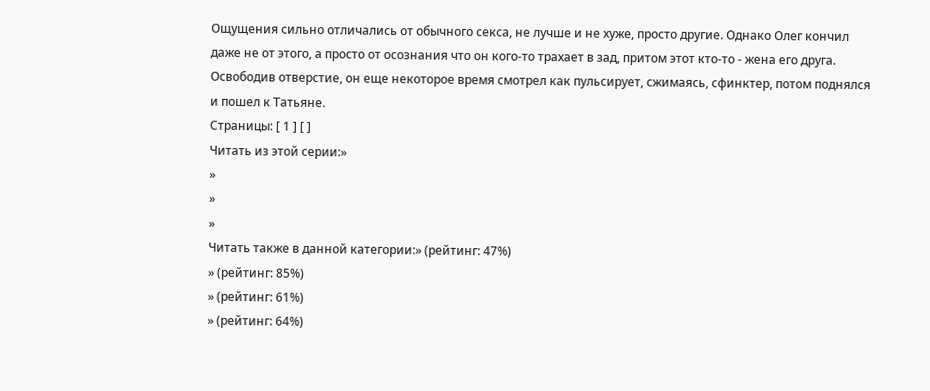Ощущения сильно отличались от обычного секса, не лучше и не хуже, просто другие. Однако Олег кончил даже не от этого, а просто от осознания что он кого-то трахает в зад, притом этот кто-то - жена его друга. Освободив отверстие, он еще некоторое время смотрел как пульсирует, сжимаясь, сфинктер, потом поднялся и пошел к Татьяне.
Страницы: [ 1 ] [ ]
Читать из этой серии:»
»
»
»
Читать также в данной категории:» (рейтинг: 47%)
» (рейтинг: 85%)
» (рейтинг: 61%)
» (рейтинг: 64%)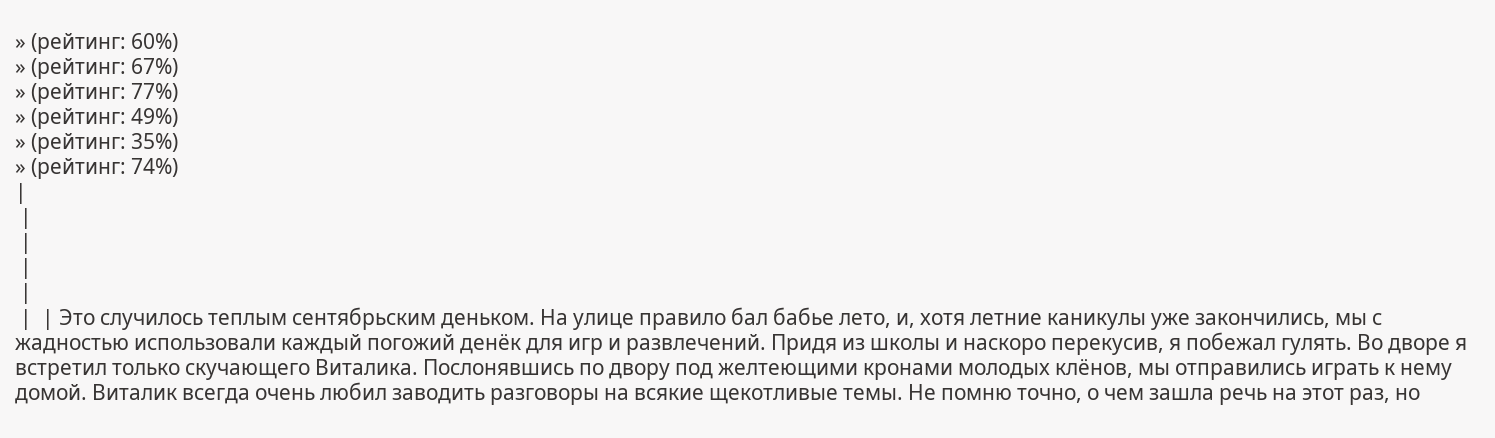» (рейтинг: 60%)
» (рейтинг: 67%)
» (рейтинг: 77%)
» (рейтинг: 49%)
» (рейтинг: 35%)
» (рейтинг: 74%)
|
 |
 |
 |
 |
 |  | Это случилось теплым сентябрьским деньком. На улице правило бал бабье лето, и, хотя летние каникулы уже закончились, мы с жадностью использовали каждый погожий денёк для игр и развлечений. Придя из школы и наскоро перекусив, я побежал гулять. Во дворе я встретил только скучающего Виталика. Послонявшись по двору под желтеющими кронами молодых клёнов, мы отправились играть к нему домой. Виталик всегда очень любил заводить разговоры на всякие щекотливые темы. Не помню точно, о чем зашла речь на этот раз, но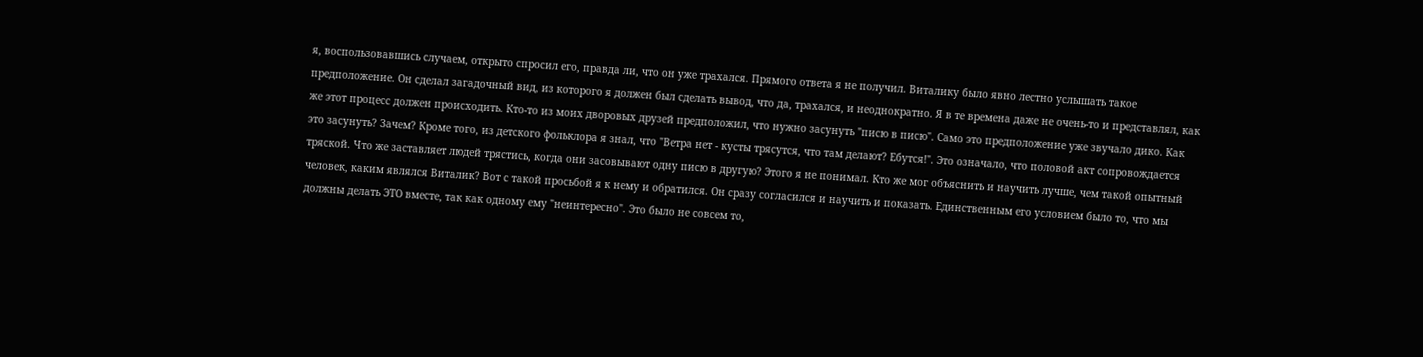я, воспользовавшись случаем, открыто спросил его, правда ли, что он уже трахался. Прямого ответа я не получил. Виталику было явно лестно услышать такое предположение. Он сделал загадочный вид, из которого я должен был сделать вывод, что да, трахался, и неоднократно. Я в те времена даже не очень-то и представлял, как же этот процесс должен происходить. Кто-то из моих дворовых друзей предположил, что нужно засунуть "писю в писю". Само это предположение уже звучало дико. Как это засунуть? Зачем? Кроме того, из детского фольклора я знал, что "Ветра нет - кусты трясутся, что там делают? Ебутся!". Это означало, что половой акт сопровождается тряской. Что же заставляет людей трястись, когда они засовывают одну писю в другую? Этого я не понимал. Кто же мог объяснить и научить лучше, чем такой опытный человек, каким являлся Виталик? Вот с такой просьбой я к нему и обратился. Он сразу согласился и научить и показать. Единственным его условием было то, что мы должны делать ЭТО вместе, так как одному ему "неинтересно". Это было не совсем то,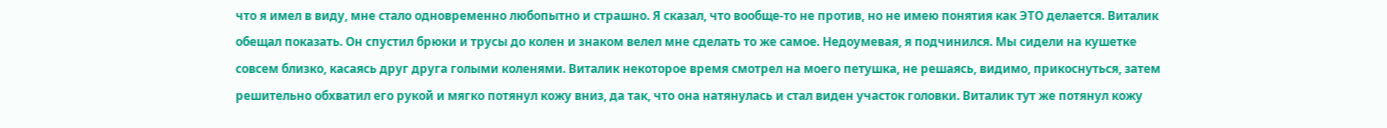что я имел в виду, мне стало одновременно любопытно и страшно. Я сказал, что вообще-то не против, но не имею понятия как ЭТО делается. Виталик обещал показать. Он спустил брюки и трусы до колен и знаком велел мне сделать то же самое. Недоумевая, я подчинился. Мы сидели на кушетке совсем близко, касаясь друг друга голыми коленями. Виталик некоторое время смотрел на моего петушка, не решаясь, видимо, прикоснуться, затем решительно обхватил его рукой и мягко потянул кожу вниз, да так, что она натянулась и стал виден участок головки. Виталик тут же потянул кожу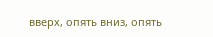вверх, опять вниз, опять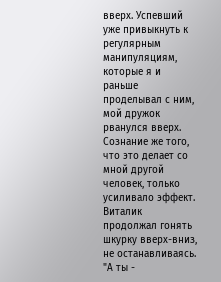вверх. Успевший уже привыкнуть к регулярным манипуляциям, которые я и раньше проделывал с ним, мой дружок рванулся вверх. Сознание же того, что это делает со мной другой человек, только усиливало эффект. Виталик продолжал гонять шкурку вверх-вниз, не останавливаясь. "А ты -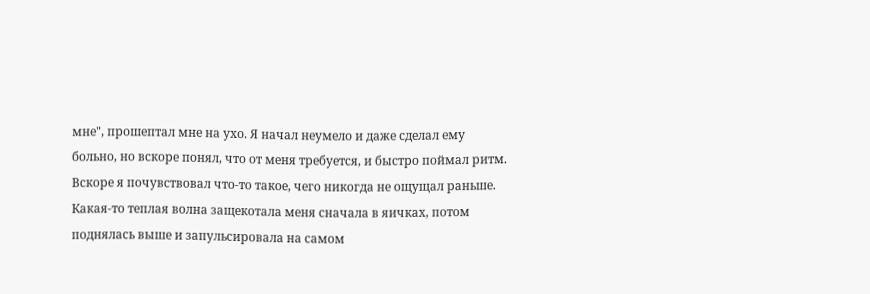мне", прошептал мне на ухо. Я начал неумело и даже сделал ему больно, но вскоре понял, что от меня требуется, и быстро поймал ритм. Вскоре я почувствовал что-то такое, чего никогда не ощущал раньше. Какая-то теплая волна защекотала меня сначала в яичках, потом поднялась выше и запульсировала на самом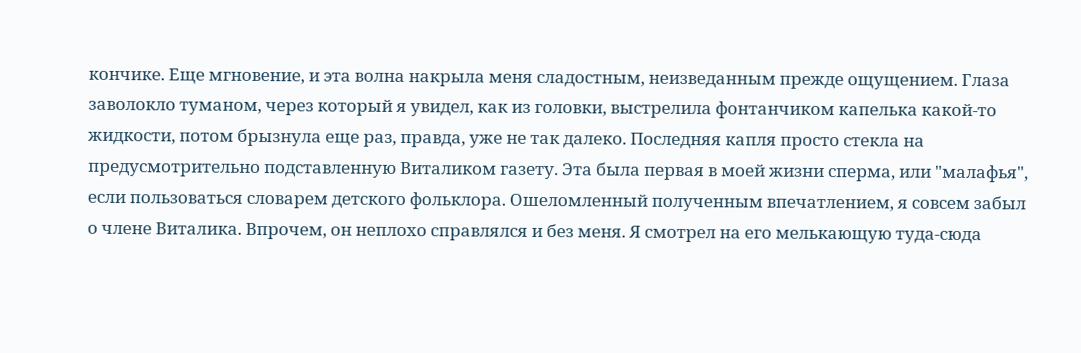кончике. Еще мгновение, и эта волна накрыла меня сладостным, неизведанным прежде ощущением. Глаза заволокло туманом, через который я увидел, как из головки, выстрелила фонтанчиком капелька какой-то жидкости, потом брызнула еще раз, правда, уже не так далеко. Последняя капля просто стекла на предусмотрительно подставленную Виталиком газету. Эта была первая в моей жизни сперма, или "малафья", если пользоваться словарем детского фольклора. Ошеломленный полученным впечатлением, я совсем забыл о члене Виталика. Впрочем, он неплохо справлялся и без меня. Я смотрел на его мелькающую туда-сюда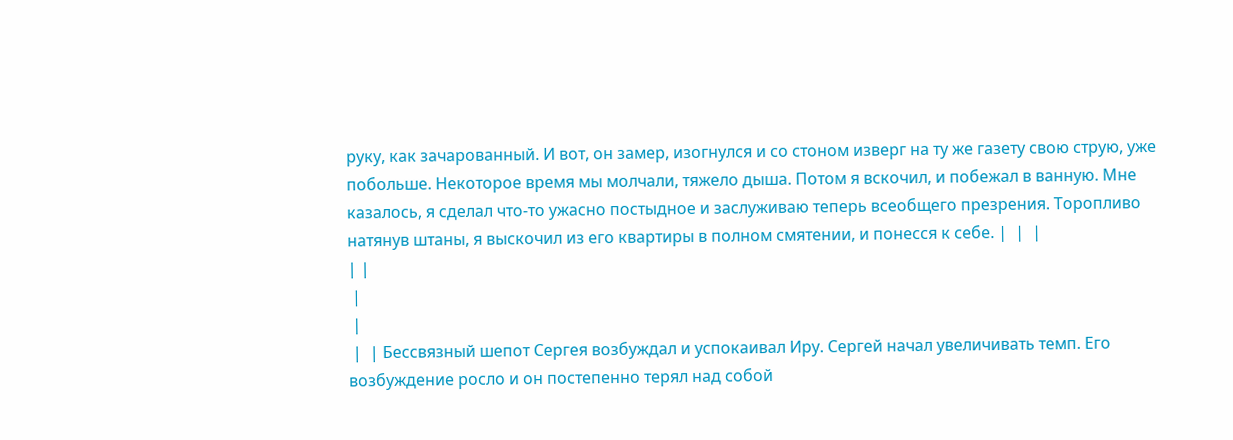руку, как зачарованный. И вот, он замер, изогнулся и со стоном изверг на ту же газету свою струю, уже побольше. Некоторое время мы молчали, тяжело дыша. Потом я вскочил, и побежал в ванную. Мне казалось, я сделал что-то ужасно постыдное и заслуживаю теперь всеобщего презрения. Торопливо натянув штаны, я выскочил из его квартиры в полном смятении, и понесся к себе. |  |  |
| |
 |
 |
 |  | Бессвязный шепот Сергея возбуждал и успокаивал Иру. Сергей начал увеличивать темп. Его возбуждение росло и он постепенно терял над собой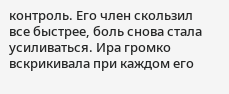контроль. Его член скользил все быстрее, боль снова стала усиливаться. Ира громко вскрикивала при каждом его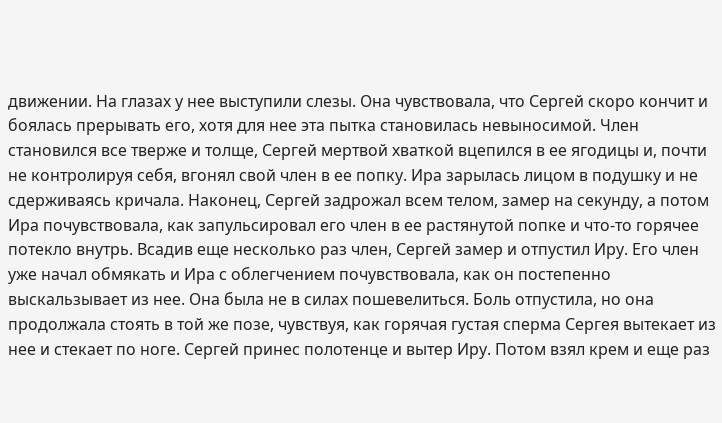движении. На глазах у нее выступили слезы. Она чувствовала, что Сергей скоро кончит и боялась прерывать его, хотя для нее эта пытка становилась невыносимой. Член становился все тверже и толще, Сергей мертвой хваткой вцепился в ее ягодицы и, почти не контролируя себя, вгонял свой член в ее попку. Ира зарылась лицом в подушку и не сдерживаясь кричала. Наконец, Сергей задрожал всем телом, замер на секунду, а потом Ира почувствовала, как запульсировал его член в ее растянутой попке и что-то горячее потекло внутрь. Всадив еще несколько раз член, Сергей замер и отпустил Иру. Его член уже начал обмякать и Ира с облегчением почувствовала, как он постепенно выскальзывает из нее. Она была не в силах пошевелиться. Боль отпустила, но она продолжала стоять в той же позе, чувствуя, как горячая густая сперма Сергея вытекает из нее и стекает по ноге. Сергей принес полотенце и вытер Иру. Потом взял крем и еще раз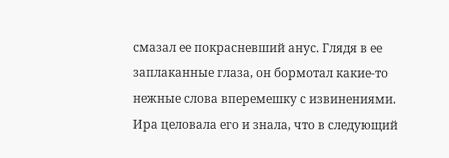смазал ее покрасневший анус. Глядя в ее заплаканные глаза, он бормотал какие-то нежные слова вперемешку с извинениями. Ира целовала его и знала, что в следующий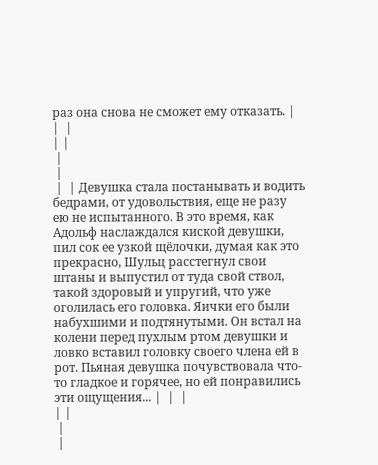раз она снова не сможет ему отказать. |  |  |
| |
 |
 |
 |  | Девушка стала постанывать и водить бедрами, от удовольствия, еще не разу ею не испытанного. В это время, как Адольф наслаждался киской девушки, пил сок ее узкой щёлочки, думая как это прекрасно, Шульц расстегнул свои штаны и выпустил от туда свой ствол, такой здоровый и упругий, что уже оголилась его головка. Яички его были набухшими и подтянутыми. Он встал на колени перед пухлым ртом девушки и ловко вставил головку своего члена ей в рот. Пьяная девушка почувствовала что-то гладкое и горячее, но ей понравились эти ощущения... |  |  |
| |
 |
 |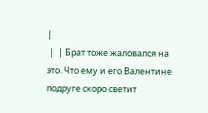|
 |  | Брат тоже жаловался на это. Что ему и его Валентине подруге скоро светит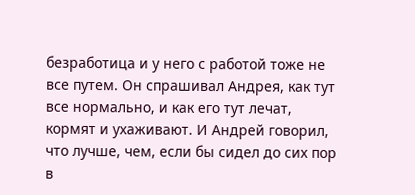безработица и у него с работой тоже не все путем. Он спрашивал Андрея, как тут все нормально, и как его тут лечат, кормят и ухаживают. И Андрей говорил, что лучше, чем, если бы сидел до сих пор в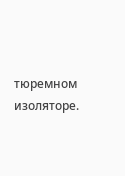тюремном изоляторе.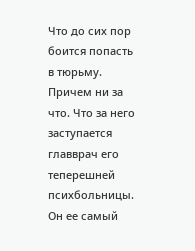Что до сих пор боится попасть в тюрьму. Причем ни за что. Что за него заступается главврач его теперешней психбольницы. Он ее самый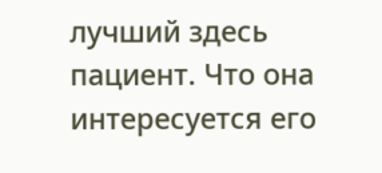лучший здесь пациент. Что она интересуется его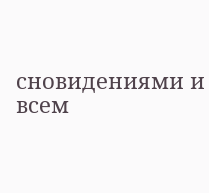сновидениями и всем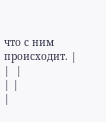что с ним происходит. |  |  |
| |
|